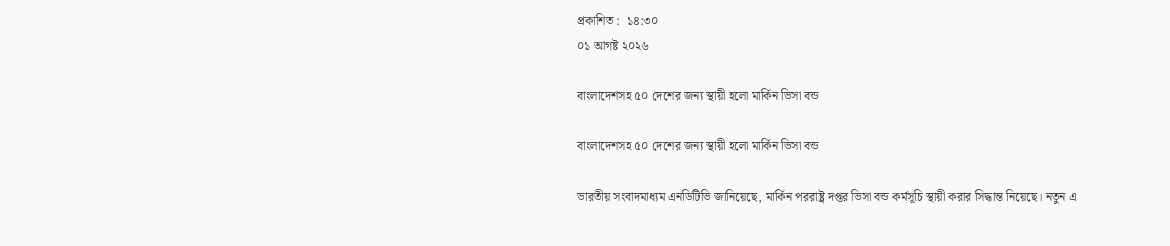প্রকাশিত :  ১৪:৩০
০১ আগষ্ট ২০২৬

বাংলাদেশসহ ৫০ দেশের জন্য স্থায়ী হলো মার্কিন ভিসা বন্ড

বাংলাদেশসহ ৫০ দেশের জন্য স্থায়ী হলো মার্কিন ভিসা বন্ড

ভারতীয় সংবাদমাধ্যম এনডিটিভি জানিয়েছে, মার্কিন পররাষ্ট্র দপ্তর ভিসা বন্ড কর্মসূচি স্থায়ী করার সিদ্ধান্ত নিয়েছে। নতুন এ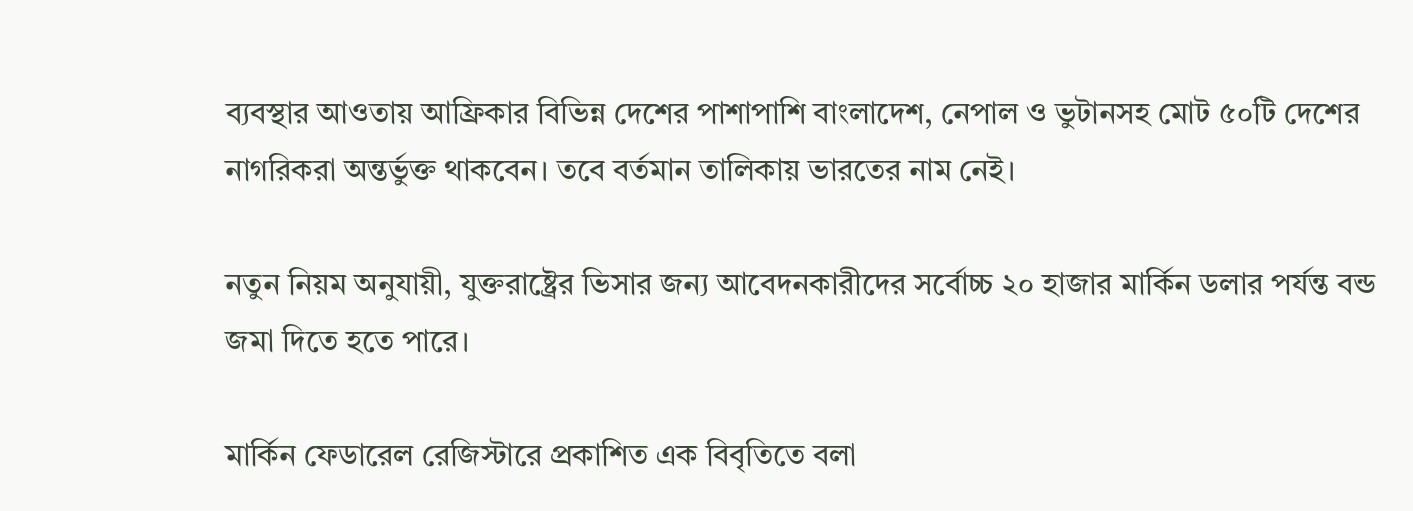ব্যবস্থার আওতায় আফ্রিকার বিভিন্ন দেশের পাশাপাশি বাংলাদেশ, নেপাল ও ভুটানসহ মোট ৫০টি দেশের নাগরিকরা অন্তর্ভুক্ত থাকবেন। তবে বর্তমান তালিকায় ভারতের নাম নেই।

নতুন নিয়ম অনুযায়ী, যুক্তরাষ্ট্রের ভিসার জন্য আবেদনকারীদের সর্বোচ্চ ২০ হাজার মার্কিন ডলার পর্যন্ত বন্ড জমা দিতে হতে পারে।

মার্কিন ফেডারেল রেজিস্টারে প্রকাশিত এক বিবৃতিতে বলা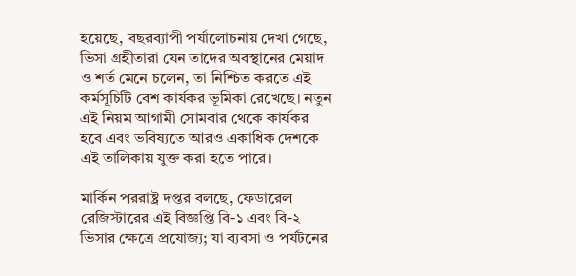হয়েছে, বছরব্যাপী পর্যালোচনায় দেখা গেছে, ভিসা গ্রহীতারা যেন তাদের অবস্থানের মেয়াদ ও শর্ত মেনে চলেন, তা নিশ্চিত করতে এই কর্মসূচিটি বেশ কার্যকর ভূমিকা রেখেছে। নতুন এই নিয়ম আগামী সোমবার থেকে কার্যকর হবে এবং ভবিষ্যতে আরও একাধিক দেশকে এই তালিকায় যুক্ত করা হতে পারে।

মার্কিন পররাষ্ট্র দপ্তর বলছে, ফেডারেল রেজিস্টারের এই বিজ্ঞপ্তি বি-১ এবং বি-২ ভিসার ক্ষেত্রে প্রযোজ্য; যা ব্যবসা ও পর্যটনের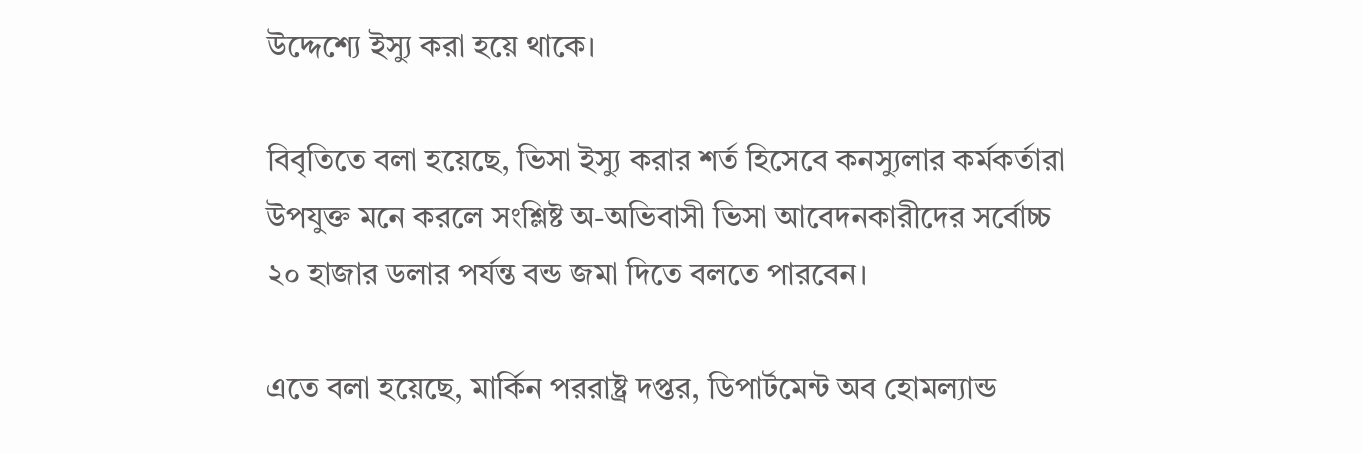উদ্দেশ্যে ইস্যু করা হয়ে থাকে।

বিবৃতিতে বলা হয়েছে, ভিসা ইস্যু করার শর্ত হিসেবে কনস্যুলার কর্মকর্তারা উপযুক্ত মনে করলে সংশ্লিষ্ট অ-অভিবাসী ভিসা আবেদনকারীদের সর্বোচ্চ ২০ হাজার ডলার পর্যন্ত বন্ড জমা দিতে বলতে পারবেন।

এতে বলা হয়েছে, মার্কিন পররাষ্ট্র দপ্তর, ডিপার্টমেন্ট অব হোমল্যান্ড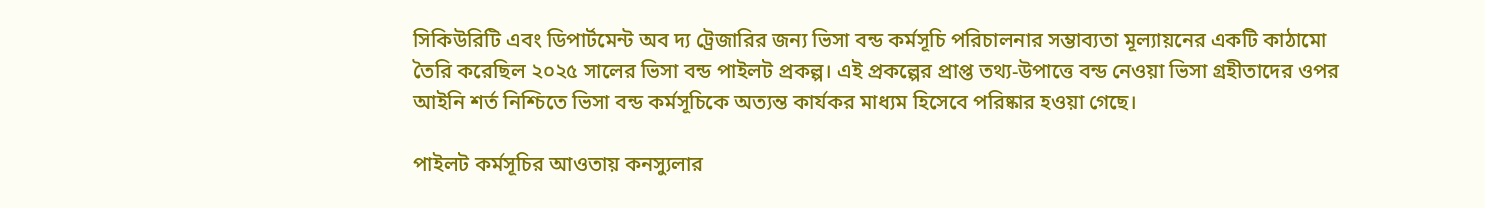সিকিউরিটি এবং ডিপার্টমেন্ট অব দ্য ট্রেজারির জন্য ভিসা বন্ড কর্মসূচি পরিচালনার সম্ভাব্যতা মূল্যায়নের একটি কাঠামো তৈরি করেছিল ২০২৫ সালের ভিসা বন্ড পাইলট প্রকল্প। এই প্রকল্পের প্রাপ্ত তথ্য-উপাত্তে বন্ড নেওয়া ভিসা গ্রহীতাদের ওপর আইনি শর্ত নিশ্চিতে ভিসা বন্ড কর্মসূচিকে অত্যন্ত কার্যকর মাধ্যম হিসেবে পরিষ্কার হওয়া গেছে।

পাইলট কর্মসূচির আওতায় কনস্যুলার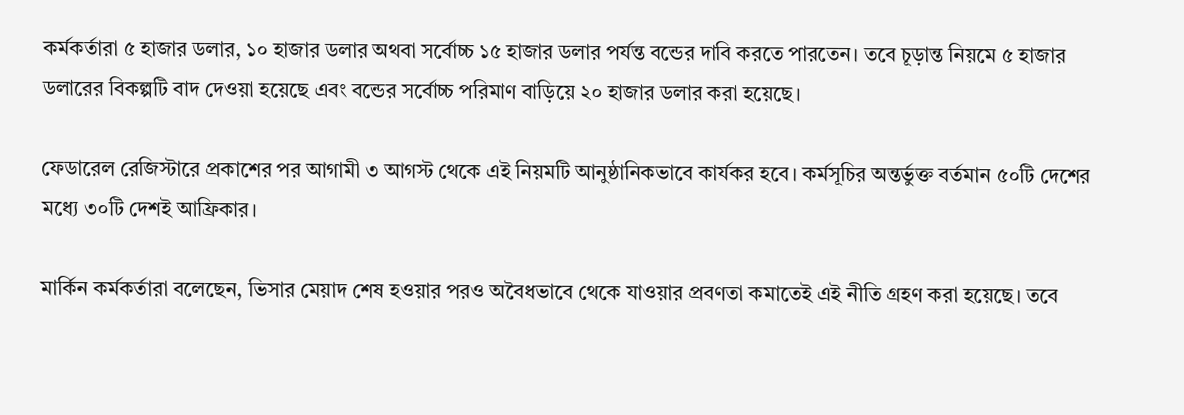কর্মকর্তারা ৫ হাজার ডলার, ১০ হাজার ডলার অথবা সর্বোচ্চ ১৫ হাজার ডলার পর্যন্ত বন্ডের দাবি করতে পারতেন। তবে চূড়ান্ত নিয়মে ৫ হাজার ডলারের বিকল্পটি বাদ দেওয়া হয়েছে এবং বন্ডের সর্বোচ্চ পরিমাণ বাড়িয়ে ২০ হাজার ডলার করা হয়েছে।

ফেডারেল রেজিস্টারে প্রকাশের পর আগামী ৩ আগস্ট থেকে এই নিয়মটি আনুষ্ঠানিকভাবে কার্যকর হবে। কর্মসূচির অন্তর্ভুক্ত বর্তমান ৫০টি দেশের মধ্যে ৩০টি দেশই আফ্রিকার।

মার্কিন কর্মকর্তারা বলেছেন, ভিসার মেয়াদ শেষ হওয়ার পরও অবৈধভাবে থেকে যাওয়ার প্রবণতা কমাতেই এই নীতি গ্রহণ করা হয়েছে। তবে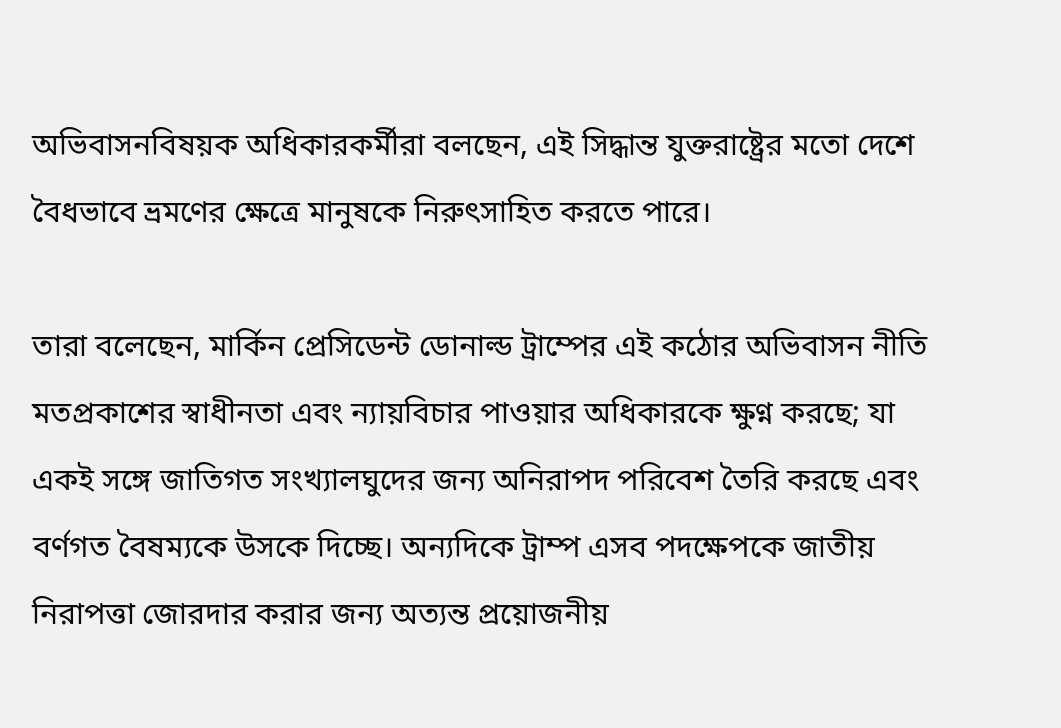অভিবাসনবিষয়ক অধিকারকর্মীরা বলছেন, এই সিদ্ধান্ত যুক্তরাষ্ট্রের মতো দেশে বৈধভাবে ভ্রমণের ক্ষেত্রে মানুষকে নিরুৎসাহিত করতে পারে।

তারা বলেছেন, মার্কিন প্রেসিডেন্ট ডোনাল্ড ট্রাম্পের এই কঠোর অভিবাসন নীতি মতপ্রকাশের স্বাধীনতা এবং ন্যায়বিচার পাওয়ার অধিকারকে ক্ষুণ্ন করছে; যা একই সঙ্গে জাতিগত সংখ্যালঘুদের জন্য অনিরাপদ পরিবেশ তৈরি করছে এবং বর্ণগত বৈষম্যকে উসকে দিচ্ছে। অন্যদিকে ট্রাম্প এসব পদক্ষেপকে জাতীয় নিরাপত্তা জোরদার করার জন্য অত্যন্ত প্রয়োজনীয়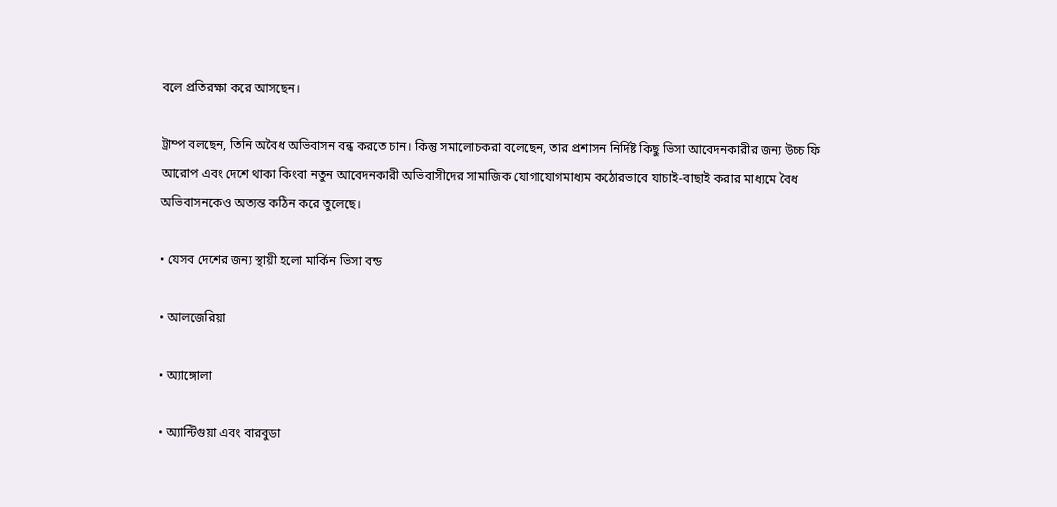বলে প্রতিরক্ষা করে আসছেন।

ট্রাম্প বলছেন, তিনি অবৈধ অভিবাসন বন্ধ করতে চান। কিন্তু সমালোচকরা বলেছেন, তার প্রশাসন নির্দিষ্ট কিছু ভিসা আবেদনকারীর জন্য উচ্চ ফি আরোপ এবং দেশে থাকা কিংবা নতুন আবেদনকারী অভিবাসীদের সামাজিক যোগাযোগমাধ্যম কঠোরভাবে যাচাই-বাছাই করার মাধ্যমে বৈধ অভিবাসনকেও অত্যন্ত কঠিন করে তুলেছে।

• যেসব দেশের জন্য স্থায়ী হলো মার্কিন ভিসা বন্ড

• আলজেরিয়া

• অ্যাঙ্গোলা

• অ্যান্টিগুয়া এবং বারবুডা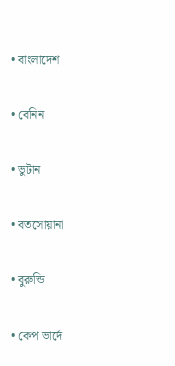• বাংলাদেশ

• বেনিন

• ভুটান

• বতসোয়ানা

• বুরুন্ডি

• কেপ ভার্দে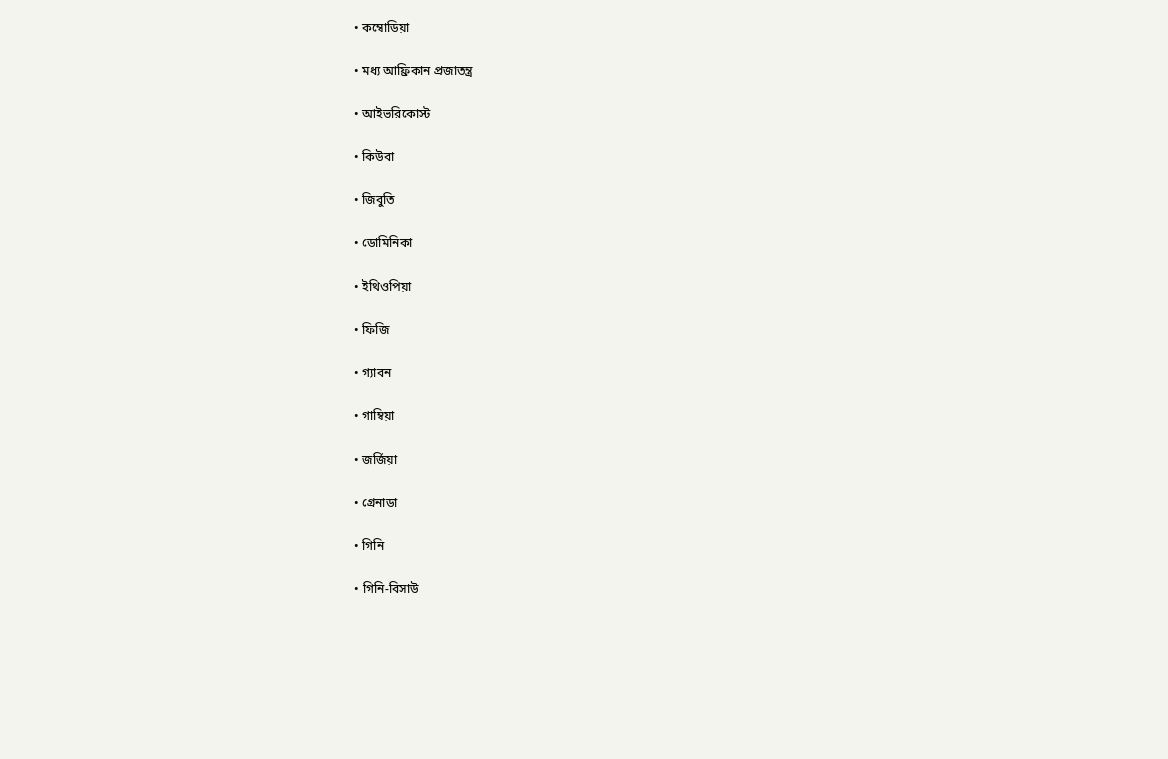• কম্বোডিয়া

• মধ্য আফ্রিকান প্রজাতন্ত্র

• আইভরিকোস্ট

• কিউবা

• জিবুতি

• ডোমিনিকা

• ইথিওপিয়া

• ফিজি

• গ্যাবন

• গাম্বিয়া

• জর্জিয়া

• গ্রেনাডা

• গিনি

• গিনি-বিসাউ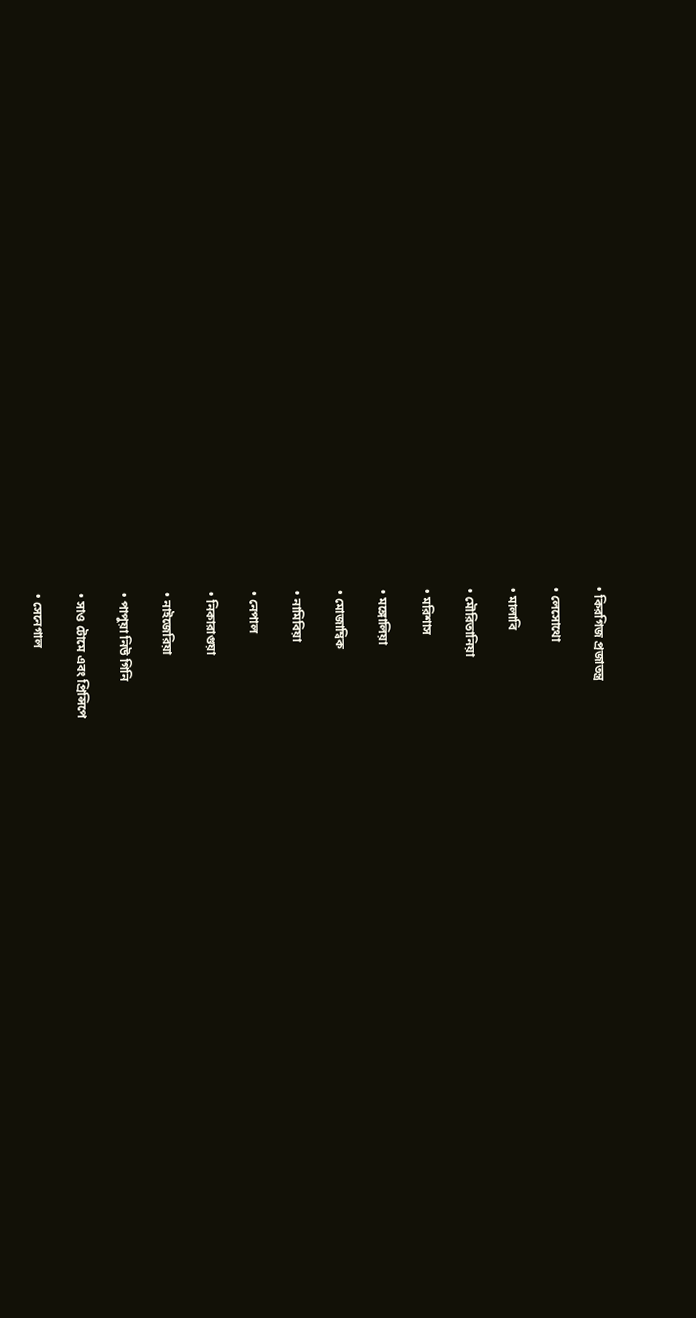• কিরগিজ প্রজাতন্ত্র

• লেসোথো

• মালাবি

• মৌরিতানিয়া

• মরিশাস

• মঙ্গোলিয়া

• মোজাম্বিক

• নামিবিয়া

• নেপাল

• নিকারাগুয়া

• নাইজেরিয়া

• পাপুয়া নিউ গিনি

• সাও টোমে এবং প্রিন্সিপে

• সেনেগাল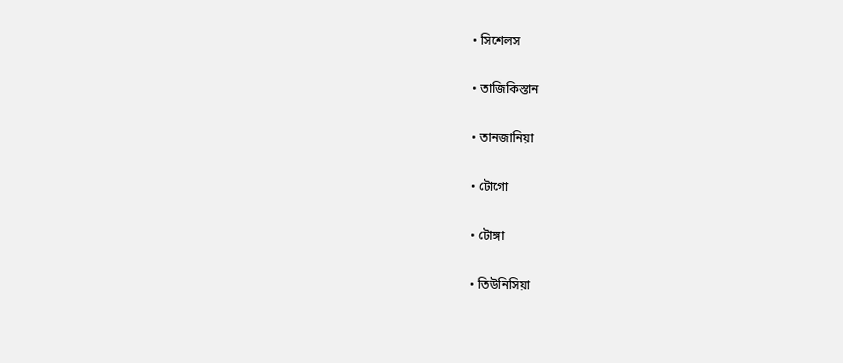• সিশেলস

• তাজিকিস্তান

• তানজানিয়া

• টোগো

• টোঙ্গা

• তিউনিসিয়া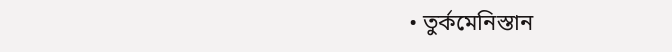• তুর্কমেনিস্তান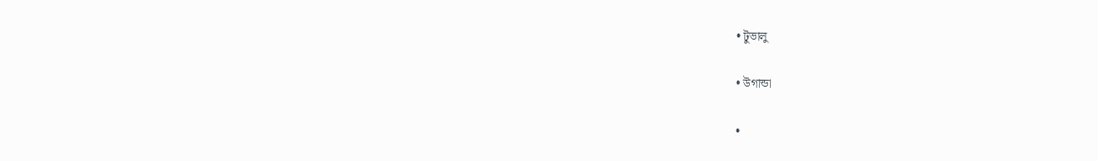• টুভালু

• উগান্ডা

•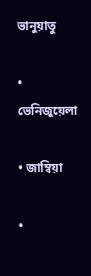ভানুয়াতু

• ভেনিজুয়েলা

• জাম্বিয়া

•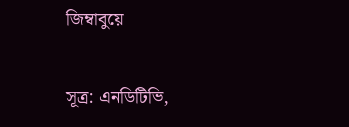জিম্বাবুয়ে

সূত্র: এনডিটিভি,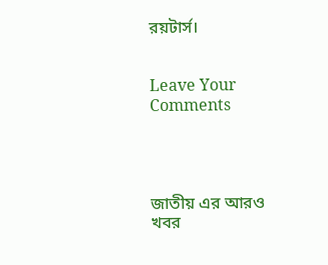রয়টার্স।


Leave Your Comments




জাতীয় এর আরও খবর